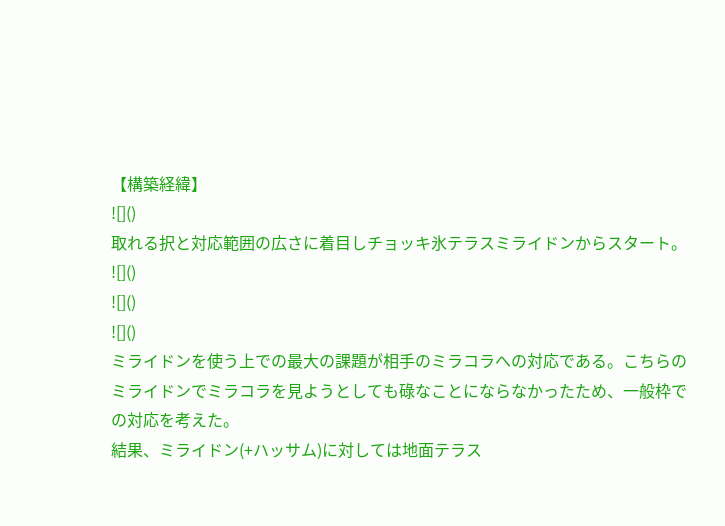【構築経緯】
![]()
取れる択と対応範囲の広さに着目しチョッキ氷テラスミライドンからスタート。
![]()
![]()
![]()
ミライドンを使う上での最大の課題が相手のミラコラへの対応である。こちらのミライドンでミラコラを見ようとしても碌なことにならなかったため、一般枠での対応を考えた。
結果、ミライドン(+ハッサム)に対しては地面テラス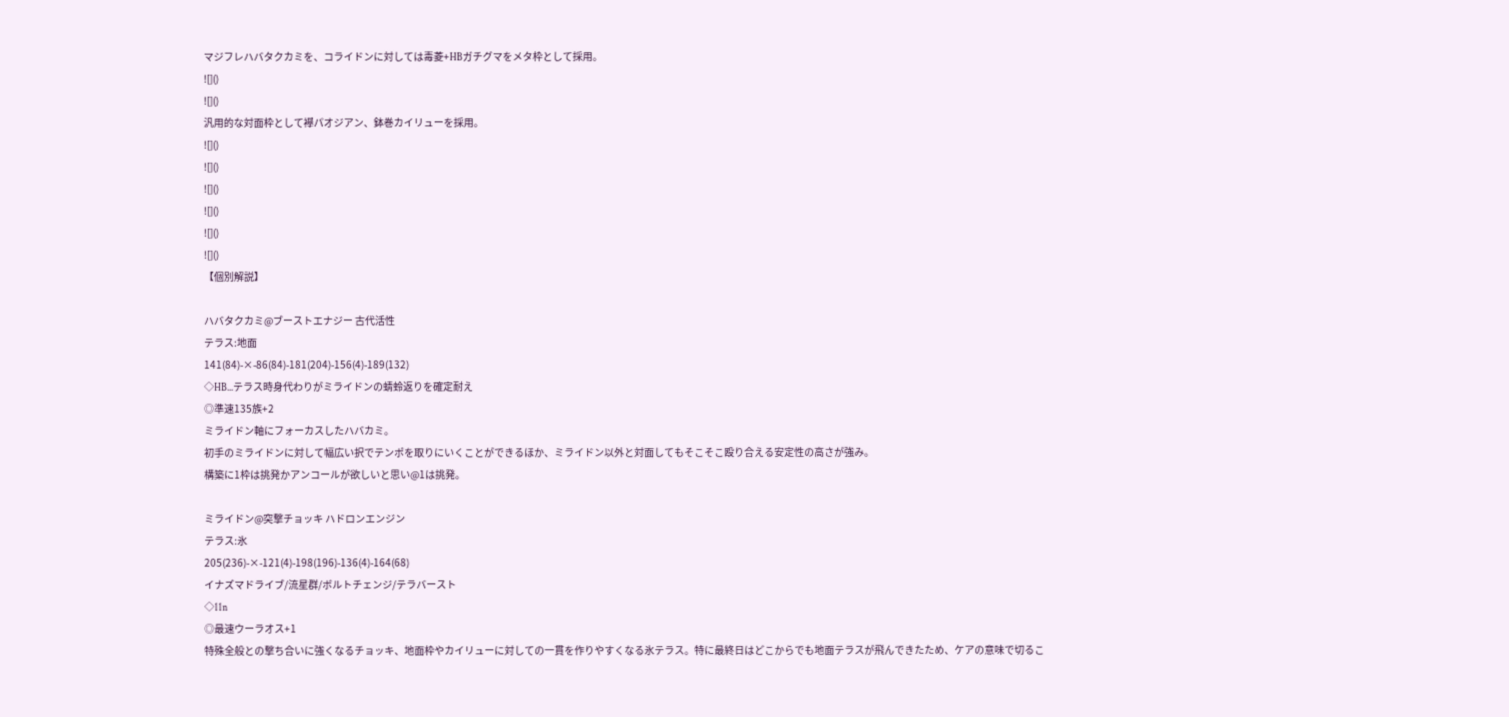マジフレハバタクカミを、コライドンに対しては毒菱+HBガチグマをメタ枠として採用。
![]()
![]()
汎用的な対面枠として襷パオジアン、鉢巻カイリューを採用。
![]()
![]()
![]()
![]()
![]()
![]()
【個別解説】

ハバタクカミ@ブーストエナジー 古代活性
テラス:地面
141(84)-×-86(84)-181(204)-156(4)-189(132)
◇HB...テラス時身代わりがミライドンの蜻蛉返りを確定耐え
◎準速135族+2
ミライドン軸にフォーカスしたハバカミ。
初手のミライドンに対して幅広い択でテンポを取りにいくことができるほか、ミライドン以外と対面してもそこそこ殴り合える安定性の高さが強み。
構築に1枠は挑発かアンコールが欲しいと思い@1は挑発。

ミライドン@突撃チョッキ ハドロンエンジン
テラス:氷
205(236)-×-121(4)-198(196)-136(4)-164(68)
イナズマドライブ/流星群/ボルトチェンジ/テラバースト
◇11n
◎最速ウーラオス+1
特殊全般との撃ち合いに強くなるチョッキ、地面枠やカイリューに対しての一貫を作りやすくなる氷テラス。特に最終日はどこからでも地面テラスが飛んできたため、ケアの意味で切るこ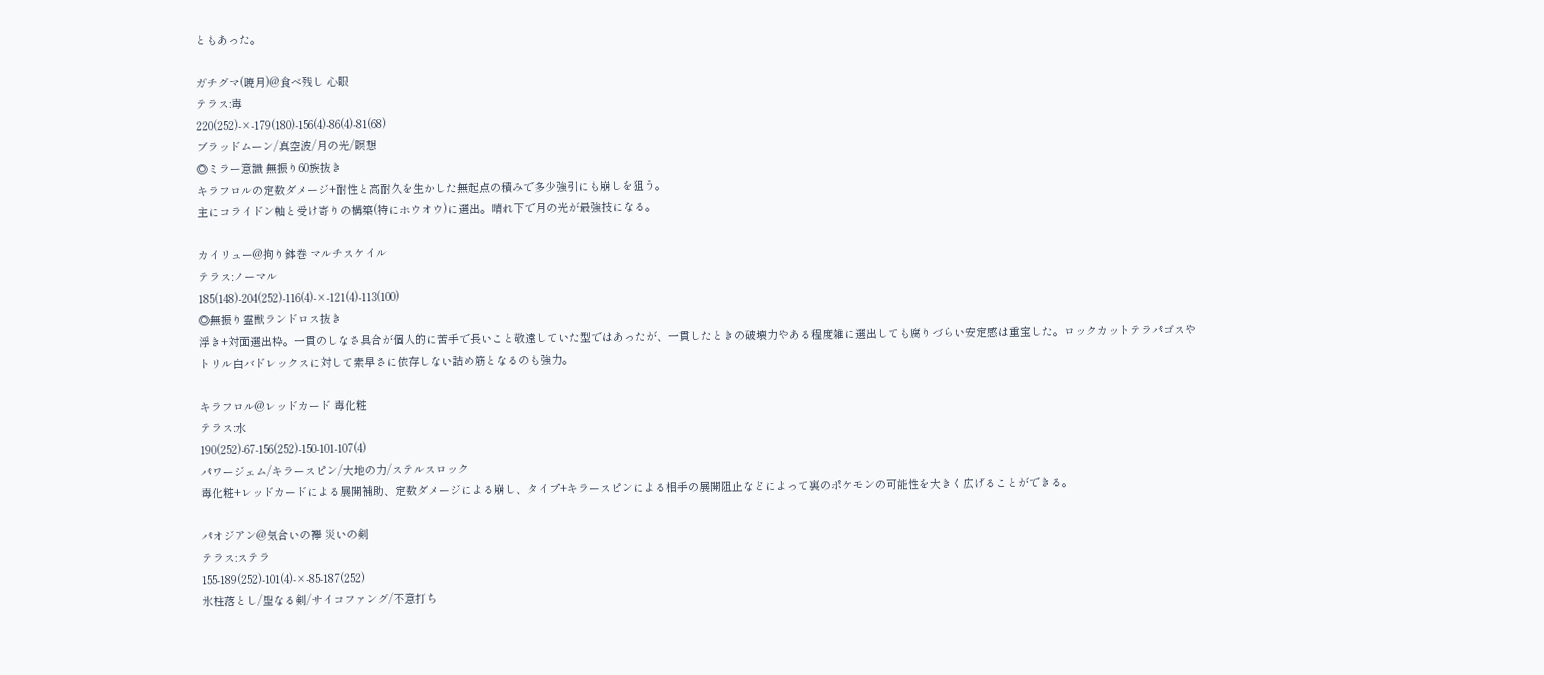ともあった。

ガチグマ(暁月)@食べ残し 心眼
テラス:毒
220(252)-×-179(180)-156(4)-86(4)-81(68)
ブラッドムーン/真空波/月の光/瞑想
◎ミラー意識 無振り60族抜き
キラフロルの定数ダメージ+耐性と高耐久を生かした無起点の積みで多少強引にも崩しを狙う。
主にコライドン軸と受け寄りの構築(特にホウオウ)に選出。晴れ下で月の光が最強技になる。

カイリュー@拘り鉢巻 マルチスケイル
テラス:ノーマル
185(148)-204(252)-116(4)-×-121(4)-113(100)
◎無振り霊獣ランドロス抜き
浮き+対面選出枠。一貫のしなさ具合が個人的に苦手で長いこと敬遠していた型ではあったが、一貫したときの破壊力やある程度雑に選出しても腐りづらい安定感は重宝した。ロックカットテラパゴスやトリル白バドレックスに対して素早さに依存しない詰め筋となるのも強力。

キラフロル@レッドカード 毒化粧
テラス:水
190(252)-67-156(252)-150-101-107(4)
パワージェム/キラースピン/大地の力/ステルスロック
毒化粧+レッドカードによる展開補助、定数ダメージによる崩し、タイプ+キラースピンによる相手の展開阻止などによって裏のポケモンの可能性を大きく広げることができる。

パオジアン@気合いの襷 災いの剣
テラス:ステラ
155-189(252)-101(4)-×-85-187(252)
氷柱落とし/聖なる剣/サイコファング/不意打ち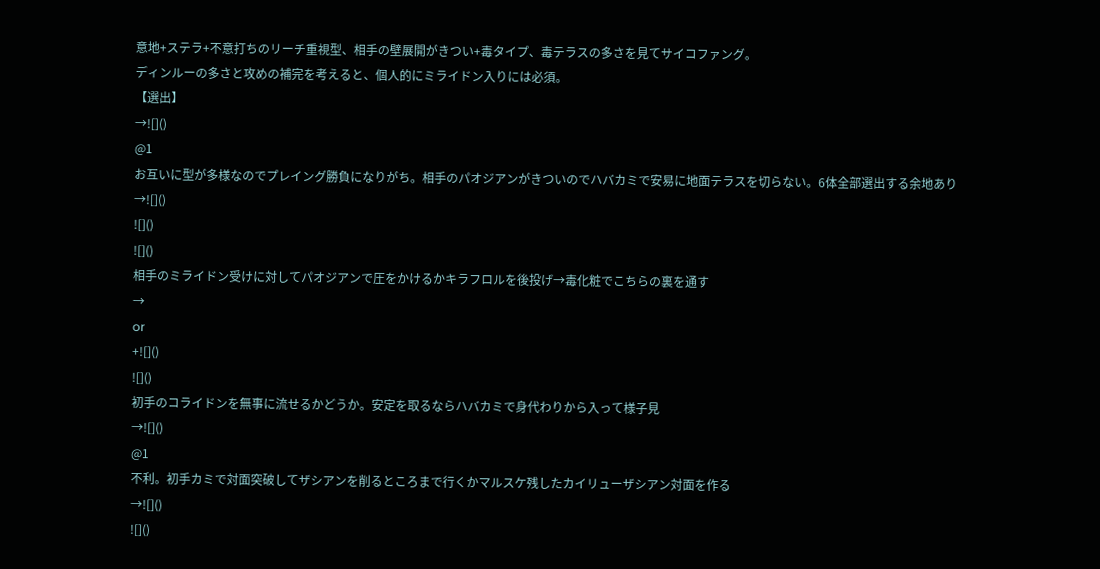意地+ステラ+不意打ちのリーチ重視型、相手の壁展開がきつい+毒タイプ、毒テラスの多さを見てサイコファング。
ディンルーの多さと攻めの補完を考えると、個人的にミライドン入りには必須。
【選出】
→![]()
@1
お互いに型が多様なのでプレイング勝負になりがち。相手のパオジアンがきついのでハバカミで安易に地面テラスを切らない。6体全部選出する余地あり
→![]()
![]()
![]()
相手のミライドン受けに対してパオジアンで圧をかけるかキラフロルを後投げ→毒化粧でこちらの裏を通す
→
or
+![]()
![]()
初手のコライドンを無事に流せるかどうか。安定を取るならハバカミで身代わりから入って様子見
→![]()
@1
不利。初手カミで対面突破してザシアンを削るところまで行くかマルスケ残したカイリューザシアン対面を作る
→![]()
![]()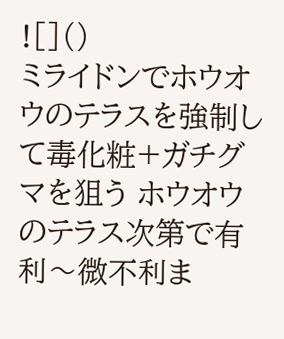![]()
ミライドンでホウオウのテラスを強制して毒化粧+ガチグマを狙う ホウオウのテラス次第で有利〜微不利ま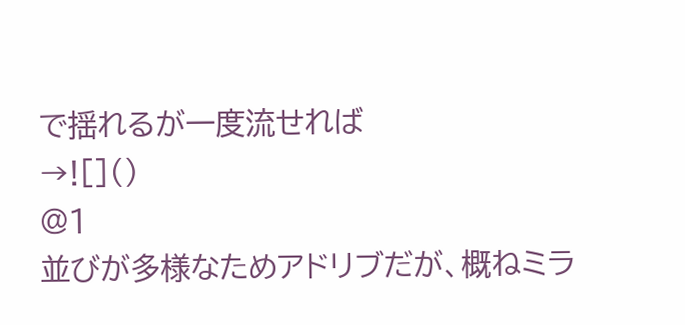で揺れるが一度流せれば
→![]()
@1
並びが多様なためアドリブだが、概ねミラ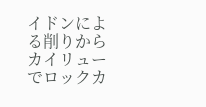イドンによる削りからカイリューでロックカ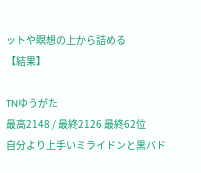ットや瞑想の上から詰める
【結果】

TNゆうがた
最高2148 / 最終2126 最終62位
自分より上手いミライドンと黒バド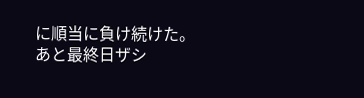に順当に負け続けた。あと最終日ザシ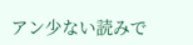アン少ない読みで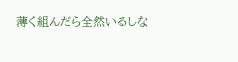薄く組んだら全然いるしな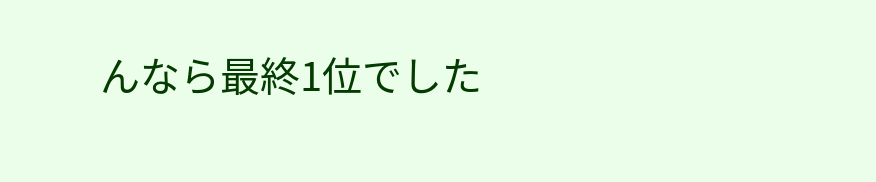んなら最終1位でした